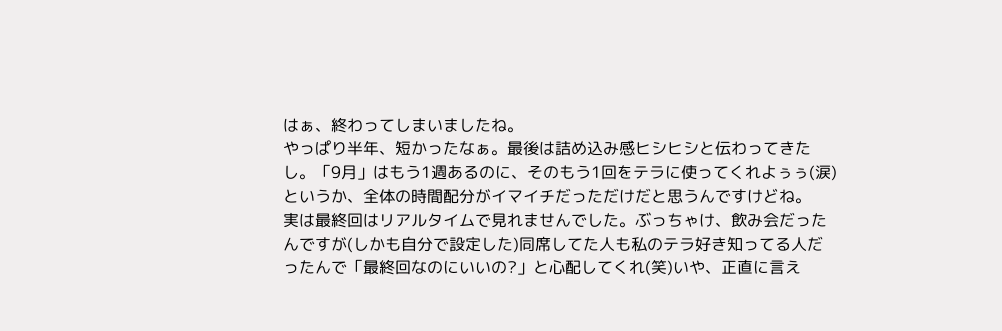はぁ、終わってしまいましたね。
やっぱり半年、短かったなぁ。最後は詰め込み感ヒシヒシと伝わってきたし。「9月」はもう1週あるのに、そのもう1回をテラに使ってくれよぅぅ(涙)
というか、全体の時間配分がイマイチだっただけだと思うんですけどね。
実は最終回はリアルタイムで見れませんでした。ぶっちゃけ、飲み会だったんですが(しかも自分で設定した)同席してた人も私のテラ好き知ってる人だったんで「最終回なのにいいの?」と心配してくれ(笑)いや、正直に言え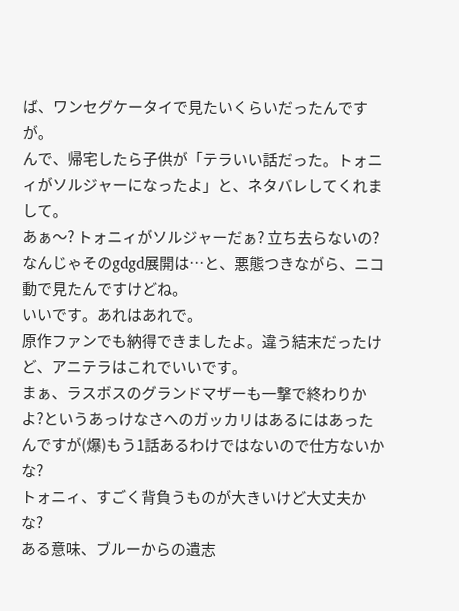ば、ワンセグケータイで見たいくらいだったんですが。
んで、帰宅したら子供が「テラいい話だった。トォニィがソルジャーになったよ」と、ネタバレしてくれまして。
あぁ〜? トォニィがソルジャーだぁ? 立ち去らないの? なんじゃそのgdgd展開は…と、悪態つきながら、ニコ動で見たんですけどね。
いいです。あれはあれで。
原作ファンでも納得できましたよ。違う結末だったけど、アニテラはこれでいいです。
まぁ、ラスボスのグランドマザーも一撃で終わりかよ?というあっけなさへのガッカリはあるにはあったんですが(爆)もう1話あるわけではないので仕方ないかな?
トォニィ、すごく背負うものが大きいけど大丈夫かな?
ある意味、ブルーからの遺志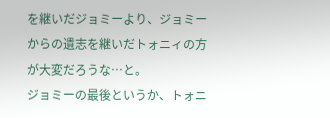を継いだジョミーより、ジョミーからの遺志を継いだトォニィの方が大変だろうな…と。
ジョミーの最後というか、トォニ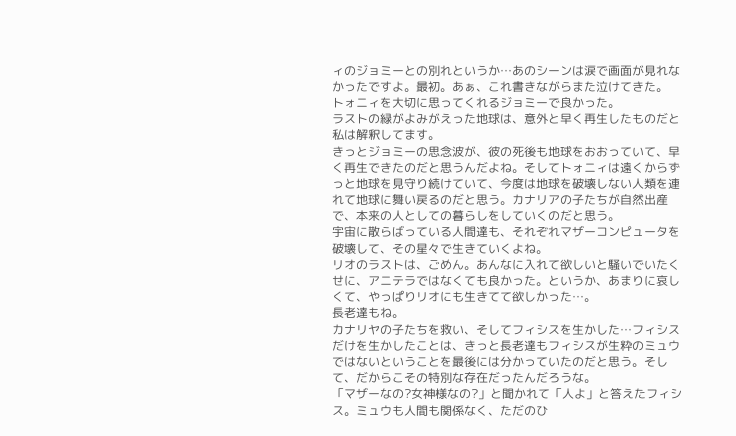ィのジョミーとの別れというか…あのシーンは涙で画面が見れなかったですよ。最初。あぁ、これ書きながらまた泣けてきた。
トォニィを大切に思ってくれるジョミーで良かった。
ラストの緑がよみがえった地球は、意外と早く再生したものだと私は解釈してます。
きっとジョミーの思念波が、彼の死後も地球をおおっていて、早く再生できたのだと思うんだよね。そしてトォニィは遠くからずっと地球を見守り続けていて、今度は地球を破壊しない人類を連れて地球に舞い戻るのだと思う。カナリアの子たちが自然出産で、本来の人としての暮らしをしていくのだと思う。
宇宙に散らばっている人間達も、それぞれマザーコンピュータを破壊して、その星々で生きていくよね。
リオのラストは、ごめん。あんなに入れて欲しいと騒いでいたくせに、アニテラではなくても良かった。というか、あまりに哀しくて、やっぱりリオにも生きてて欲しかった…。
長老達もね。
カナリヤの子たちを救い、そしてフィシスを生かした…フィシスだけを生かしたことは、きっと長老達もフィシスが生粋のミュウではないということを最後には分かっていたのだと思う。そして、だからこその特別な存在だったんだろうな。
「マザーなの?女神様なの?」と聞かれて「人よ」と答えたフィシス。ミュウも人間も関係なく、ただのひ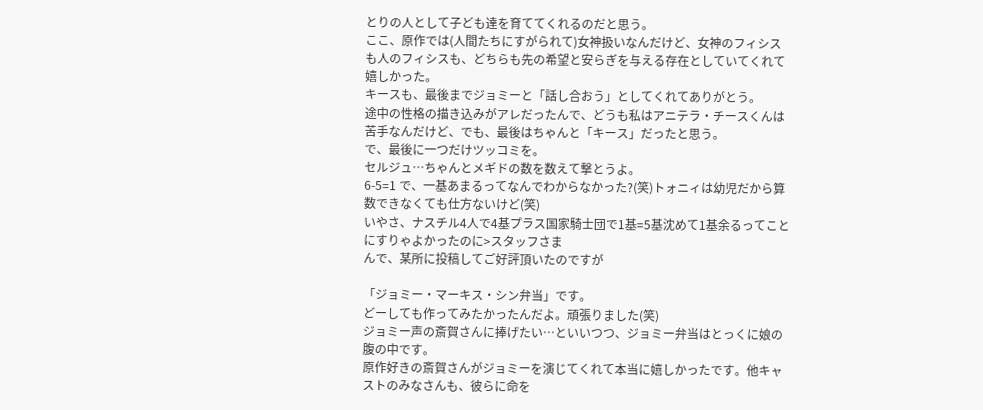とりの人として子ども達を育ててくれるのだと思う。
ここ、原作では(人間たちにすがられて)女神扱いなんだけど、女神のフィシスも人のフィシスも、どちらも先の希望と安らぎを与える存在としていてくれて嬉しかった。
キースも、最後までジョミーと「話し合おう」としてくれてありがとう。
途中の性格の描き込みがアレだったんで、どうも私はアニテラ・チースくんは苦手なんだけど、でも、最後はちゃんと「キース」だったと思う。
で、最後に一つだけツッコミを。
セルジュ…ちゃんとメギドの数を数えて撃とうよ。
6-5=1 で、一基あまるってなんでわからなかった?(笑)トォニィは幼児だから算数できなくても仕方ないけど(笑)
いやさ、ナスチル4人で4基プラス国家騎士団で1基=5基沈めて1基余るってことにすりゃよかったのに>スタッフさま
んで、某所に投稿してご好評頂いたのですが

「ジョミー・マーキス・シン弁当」です。
どーしても作ってみたかったんだよ。頑張りました(笑)
ジョミー声の斎賀さんに捧げたい…といいつつ、ジョミー弁当はとっくに娘の腹の中です。
原作好きの斎賀さんがジョミーを演じてくれて本当に嬉しかったです。他キャストのみなさんも、彼らに命を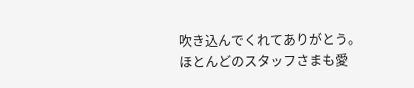吹き込んでくれてありがとう。
ほとんどのスタッフさまも愛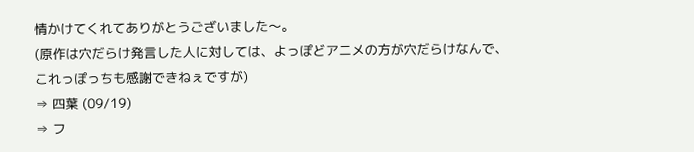情かけてくれてありがとうございました〜。
(原作は穴だらけ発言した人に対しては、よっぽどアニメの方が穴だらけなんで、これっぽっちも感謝できねぇですが)
⇒ 四葉 (09/19)
⇒ フ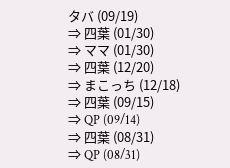タバ (09/19)
⇒ 四葉 (01/30)
⇒ ママ (01/30)
⇒ 四葉 (12/20)
⇒ まこっち (12/18)
⇒ 四葉 (09/15)
⇒ QP (09/14)
⇒ 四葉 (08/31)
⇒ QP (08/31)